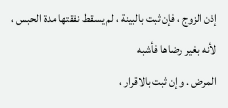إذن الزوج ، فإن ثبت بالبينة ، لم يسقط نفقتها مدة الحبس ، لأنه بغير رضاها فأشبه
المرض . وإن ثبت بالاقرار ،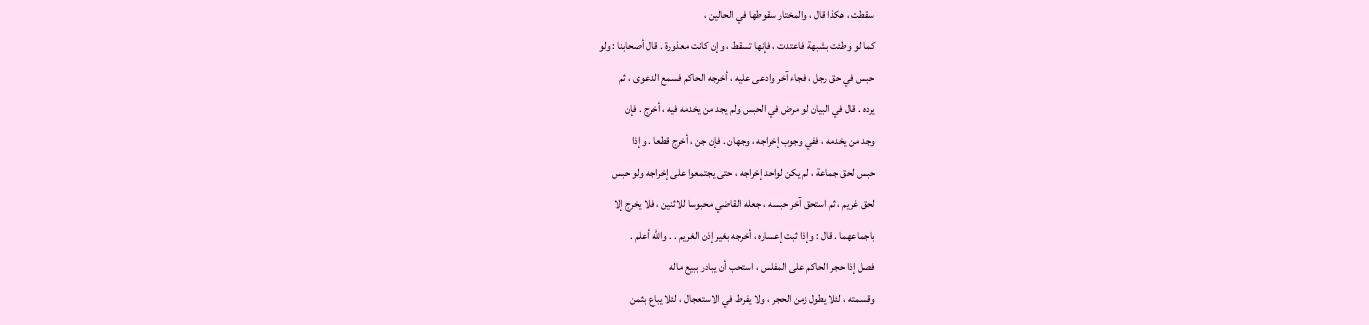سقطت ، هكذا قال ، والمختار سقوطها في الحالين ،
كما لو وطئت بشبهة فاعتدت ، فإنها تسقط ، وإن كانت معذورة . قال أصحابنا : ولو
حبس في حق رجل ، فجاء آخر وادعى عليه ، أخرجه الحاكم فسمع الدعوى ، ثم
يرده . قال في البيان لو مرض في الحبس ولم يجد من يخدمه فيه ، أخرج . فإن
وجد من يخدمه ، ففي وجوب إخراجه ، وجهان . فإن جن ، أخرج قطعا . وإذا
حبس لحق جماعة ، لم يكن لواحد إخراجه ، حتى يجتمعوا على إخراجه ولو حبس
لحق غريم ، ثم استحق آخر حبسه ، جعله القاضي محبوسا للاثنين ، فلا يخرج إلا
باجماعهما . قال : وإذا ثبت إعساره ، أخرجه بغير إذن الغريم . . والله أعلم .
فصل إذا حجر الحاكم على المفلس ، استحب أن يبادر ببيع ماله
وقسمته ، لئلا يطول زمن الحجر ، ولا يفرط في الاستعجال ، لئلا يباع بثمن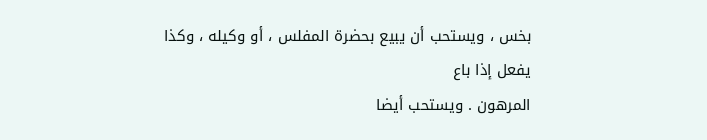بخس ، ويستحب أن يبيع بحضرة المفلس ، أو وكيله ، وكذا يفعل إذا باع
المرهون . ويستحب أيضا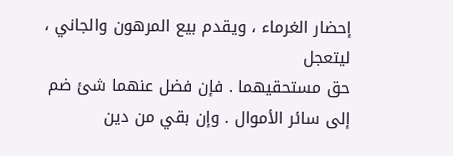إحضار الغرماء ، ويقدم بيع المرهون والجاني ، ليتعجل
حق مستحقيهما . فإن فضل عنهما شئ ضم إلى سائر الأموال . وإن بقي من دين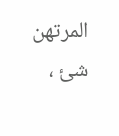المرتهن شئ ،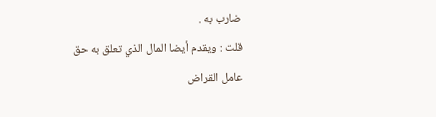ضارب به .
قلت : ويقدم أيضا المال الذي تعلق به حق عامل القراض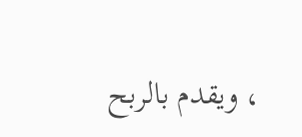، ويقدم بالربح